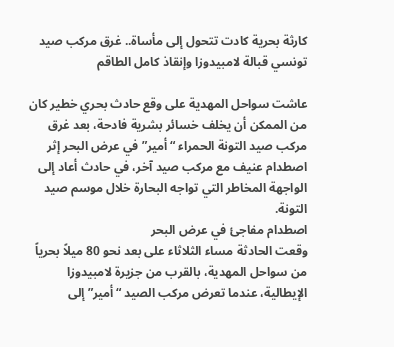كارثة بحرية كادت تتحول إلى مأساة.. غرق مركب صيد تونسي قبالة لامبيدوزا وإنقاذ كامل الطاقم

عاشت سواحل المهدية على وقع حادث بحري خطير كان من الممكن أن يخلف خسائر بشرية فادحة، بعد غرق مركب صيد التونة الحمراء “أمير” في عرض البحر إثر اصطدام عنيف مع مركب صيد آخر، في حادث أعاد إلى الواجهة المخاطر التي تواجه البحارة خلال موسم صيد التونة.
اصطدام مفاجئ في عرض البحر
وقعت الحادثة مساء الثلاثاء على بعد نحو 80 ميلاً بحرياً من سواحل المهدية، بالقرب من جزيرة لامبيدوزا الإيطالية، عندما تعرض مركب الصيد “أمير” إلى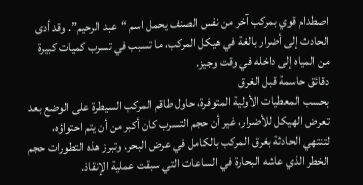اصطدام قوي بمركب آخر من نفس الصنف يحمل اسم “عبد الرحيم”. وقد أدى الحادث إلى أضرار بالغة في هيكل المركب، ما تسبب في تسرب كميات كبيرة من المياه إلى داخله في وقت وجيز.
دقائق حاسمة قبل الغرق
بحسب المعطيات الأولية المتوفرة، حاول طاقم المركب السيطرة على الوضع بعد تعرض الهيكل للأضرار، غير أن حجم التسرب كان أكبر من أن يتم احتواؤه، لتنتهي الحادثة بغرق المركب بالكامل في عرض البحر. وتبرز هذه التطورات حجم الخطر الذي عاشه البحارة في الساعات التي سبقت عملية الإنقاذ.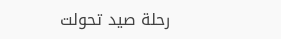رحلة صيد تحولت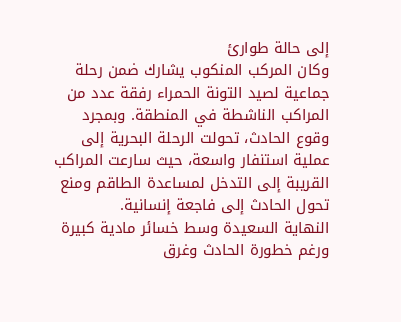إلى حالة طوارئ
وكان المركب المنكوب يشارك ضمن رحلة جماعية لصيد التونة الحمراء رفقة عدد من المراكب الناشطة في المنطقة. وبمجرد وقوع الحادث، تحولت الرحلة البحرية إلى عملية استنفار واسعة، حيث سارعت المراكب القريبة إلى التدخل لمساعدة الطاقم ومنع تحول الحادث إلى فاجعة إنسانية.
النهاية السعيدة وسط خسائر مادية كبيرة
ورغم خطورة الحادث وغرق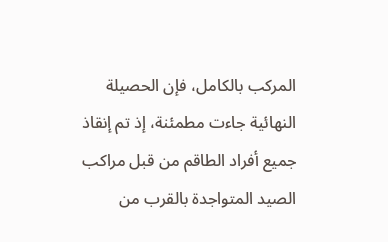المركب بالكامل، فإن الحصيلة النهائية جاءت مطمئنة، إذ تم إنقاذ جميع أفراد الطاقم من قبل مراكب الصيد المتواجدة بالقرب من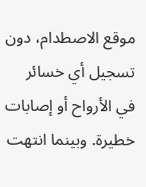موقع الاصطدام، دون تسجيل أي خسائر في الأرواح أو إصابات خطيرة. وبينما انتهت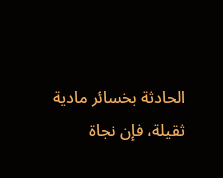الحادثة بخسائر مادية ثقيلة، فإن نجاة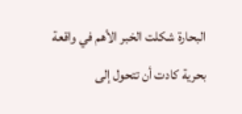البحارة شكلت الخبر الأهم في واقعة بحرية كادت أن تتحول إلى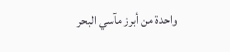واحدة من أبرز مآسي البحر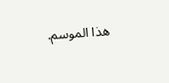هذا الموسم.